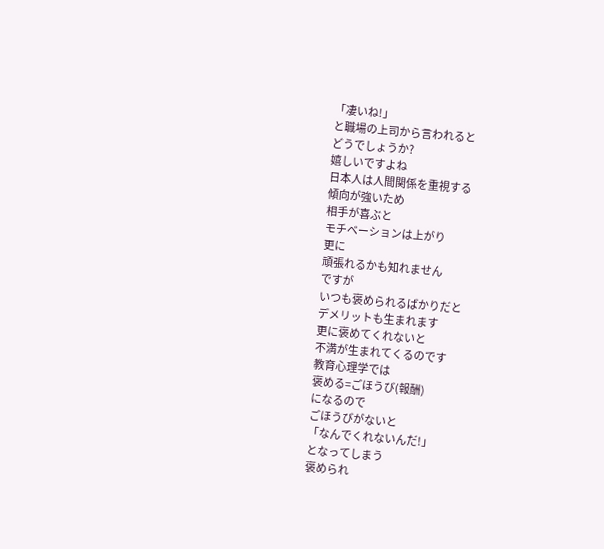「凄いね!」
と職場の上司から言われると
どうでしょうか?
嬉しいですよね
日本人は人間関係を重視する
傾向が強いため
相手が喜ぶと
モチベーションは上がり
更に
頑張れるかも知れません
ですが
いつも褒められるばかりだと
デメリットも生まれます
更に褒めてくれないと
不満が生まれてくるのです
教育心理学では
褒める=ごほうび(報酬)
になるので
ごほうびがないと
「なんでくれないんだ!」
となってしまう
褒められ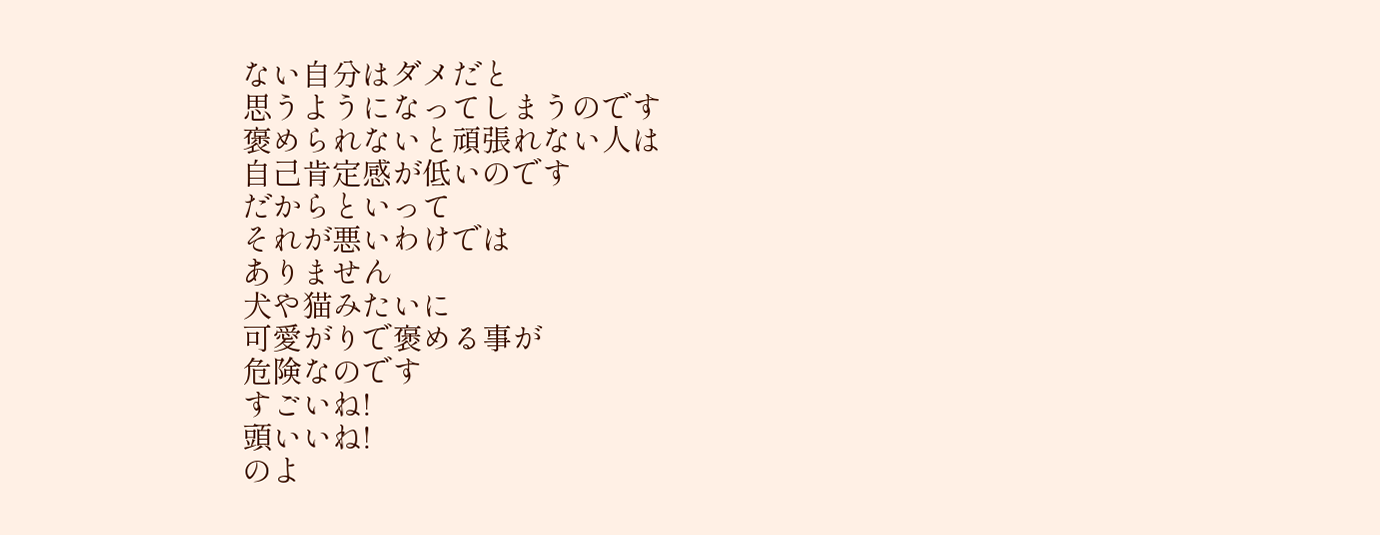ない自分はダメだと
思うようになってしまうのです
褒められないと頑張れない人は
自己肯定感が低いのです
だからといって
それが悪いわけでは
ありません
犬や猫みたいに
可愛がりで褒める事が
危険なのです
すごいね!
頭いいね!
のよ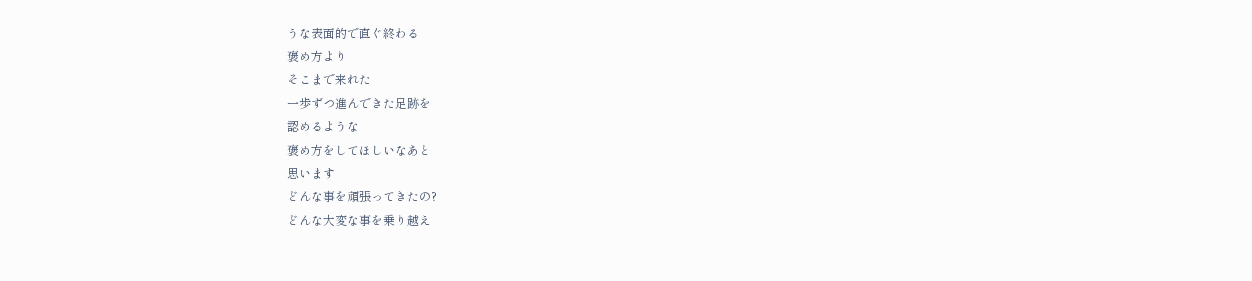うな表面的で直ぐ終わる
褒め方より
そこまで来れた
一歩ずつ進んできた足跡を
認めるような
褒め方をしてほしいなあと
思います
どんな事を頑張ってきたの?
どんな大変な事を乗り越え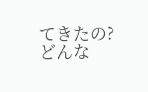てきたの?
どんな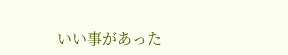いい事があった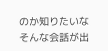のか知りたいな
そんな会話が出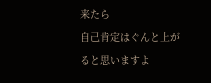来たら
自己肯定はぐんと上がると思いますよ